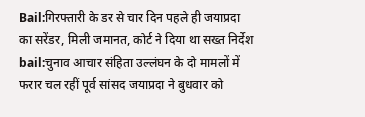Bail:गिरफ्तारी के डर से चार दिन पहले ही जयाप्रदा का सरेंडर, मिली जमानत, कोर्ट ने दिया था सख्त निर्देश
bail:चुनाव आचार संहिता उल्लंघन के दो मामलों में फरार चल रहीं पूर्व सांसद जयाप्रदा ने बुधवार को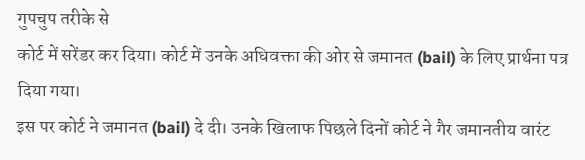गुपचुप तरीके से
कोर्ट में सरेंडर कर दिया। कोर्ट में उनके अधिवक्ता की ओर से जमानत (bail) के लिए प्रार्थना पत्र दिया गया।
इस पर कोर्ट ने जमानत (bail) दे दी। उनके खिलाफ पिछले दिनों कोर्ट ने गैर जमानतीय वारंट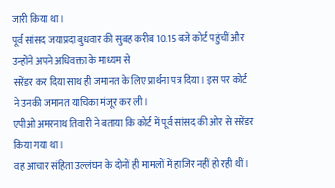जारी किया था।
पूर्व सांसद जयाप्रदा बुधवार की सुबह करीब 10.15 बजे कोर्ट पहुंचीं और उन्होंने अपने अधिवक्ता के माध्यम से
सरेंडर कर दिया साथ ही जमानत के लिए प्रार्थना पत्र दिया। इस पर कोर्ट ने उनकी जमानत याचिका मंजूर कर ली।
एपीओ अमरनाथ तिवारी ने बताया कि कोर्ट में पूर्व सांसद की ओर से सरेंडर किया गया था।
वह आचार संहिता उल्लंघन के दोनों ही मामलों में हाजिर नहीं हो रही थीं।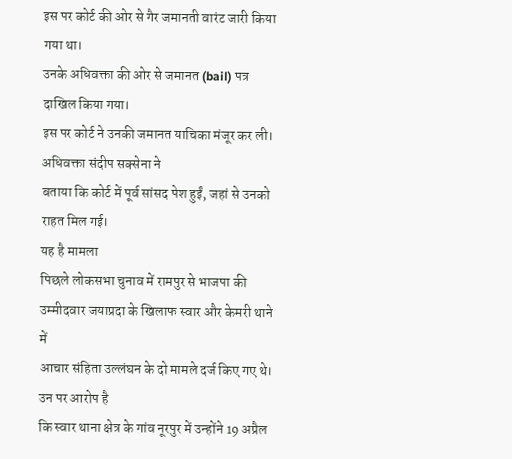इस पर कोर्ट की ओर से गैर जमानती वारंट जारी किया गया था।
उनके अधिवक्ता की ओर से जमानत (bail) पत्र दाखिल किया गया।
इस पर कोर्ट ने उनकी जमानत याचिका मंजूर कर ली। अधिवक्ता संदीप सक्सेना ने
बताया कि कोर्ट में पूर्व सांसद पेश हुईं, जहां से उनको राहत मिल गई।
यह है मामला
पिछले लोकसभा चुनाव में रामपुर से भाजपा की उम्मीदवार जयाप्रदा के खिलाफ स्वार और केमरी थाने में
आचार संहिता उल्लंघन के दो मामले दर्ज किए गए थे। उन पर आरोप है
कि स्वार थाना क्षेत्र के गांव नूरपुर में उन्होंने 19 अप्रैल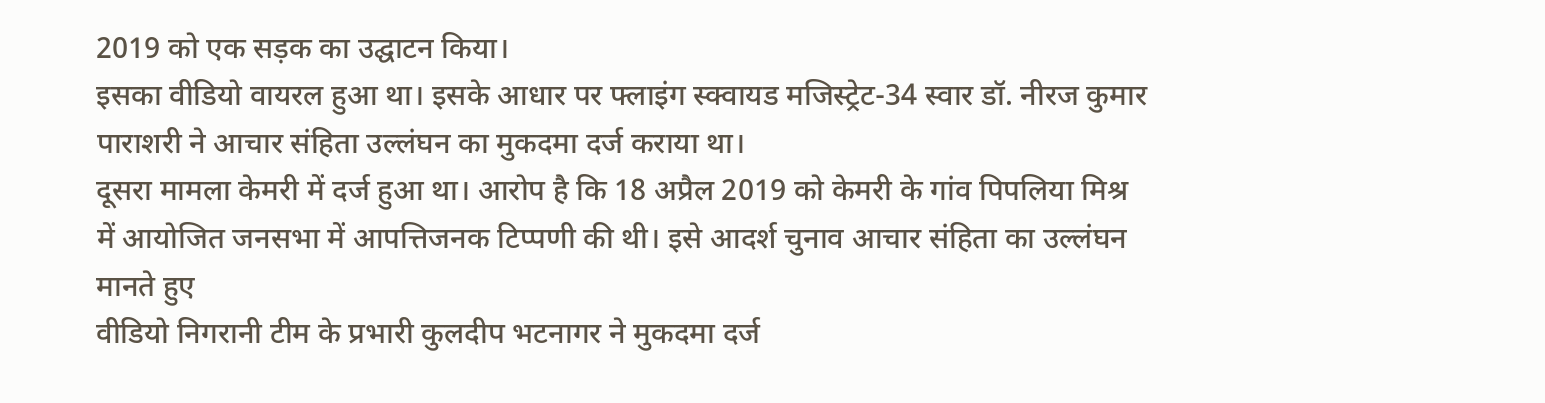2019 को एक सड़क का उद्घाटन किया।
इसका वीडियो वायरल हुआ था। इसके आधार पर फ्लाइंग स्क्वायड मजिस्ट्रेट-34 स्वार डॉ. नीरज कुमार
पाराशरी ने आचार संहिता उल्लंघन का मुकदमा दर्ज कराया था।
दूसरा मामला केमरी में दर्ज हुआ था। आरोप है कि 18 अप्रैल 2019 को केमरी के गांव पिपलिया मिश्र
में आयोजित जनसभा में आपत्तिजनक टिप्पणी की थी। इसे आदर्श चुनाव आचार संहिता का उल्लंघन मानते हुए
वीडियो निगरानी टीम के प्रभारी कुलदीप भटनागर ने मुकदमा दर्ज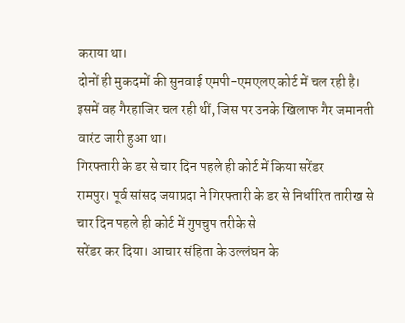कराया था।
दोनों ही मुकदमों की सुनवाई एमपी-एमएलए कोर्ट में चल रही है।
इसमें वह गैरहाजिर चल रही थीं, जिस पर उनके खिलाफ गैर जमानती वारंट जारी हुआ था।
गिरफ्तारी के डर से चार दिन पहले ही कोर्ट में किया सरेंडर
रामपुर। पूर्व सांसद जयाप्रदा ने गिरफ्तारी के डर से निर्धारित तारीख से चार दिन पहले ही कोर्ट में गुपचुप तरीके से
सरेंडर कर दिया। आचार संहिता के उल्लंघन के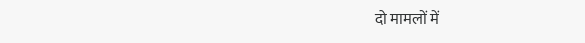दो मामलों में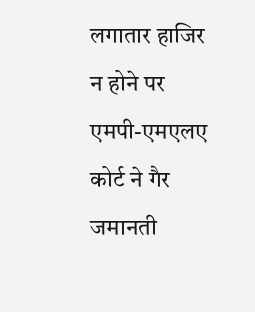लगातार हाजिर न होने पर
एमपी-एमएलए कोर्ट ने गैर जमानती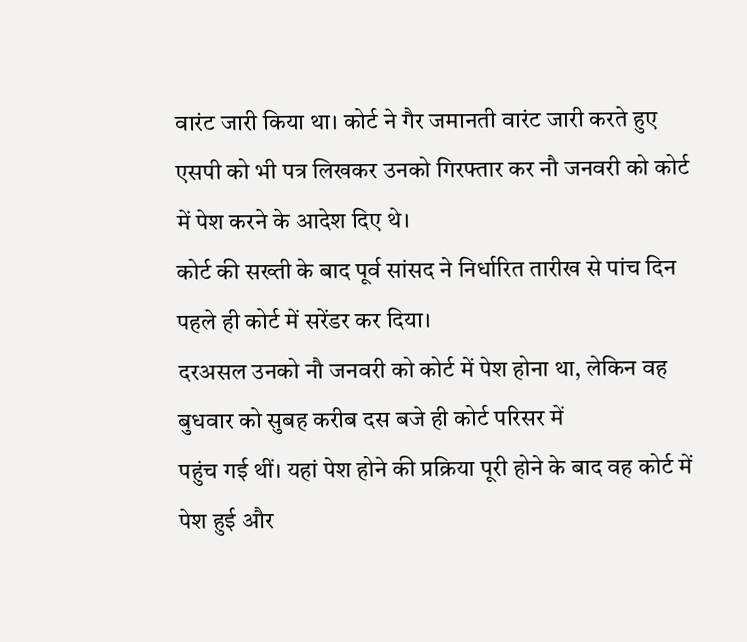वारंट जारी किया था। कोर्ट ने गैर जमानती वारंट जारी करते हुए
एसपी को भी पत्र लिखकर उनको गिरफ्तार कर नौ जनवरी को कोर्ट में पेश करने के आदेश दिए थे।
कोर्ट की सख्ती के बाद पूर्व सांसद ने निर्धारित तारीख से पांच दिन पहले ही कोर्ट में सरेंडर कर दिया।
दरअसल उनको नौ जनवरी को कोर्ट में पेश होना था, लेकिन वह बुधवार को सुबह करीब दस बजे ही कोर्ट परिसर में
पहुंच गई थीं। यहां पेश होने की प्रक्रिया पूरी होने के बाद वह कोर्ट में पेश हुई और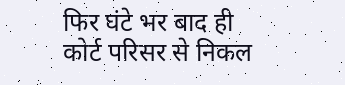फिर घंटे भर बाद ही
कोर्ट परिसर से निकल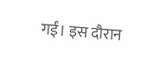गईं। इस दौरान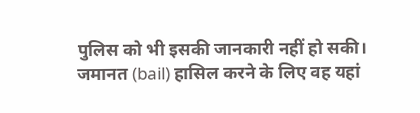पुलिस को भी इसकी जानकारी नहीं हो सकी।
जमानत (bail) हासिल करने के लिए वह यहां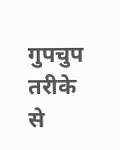गुपचुप तरीके से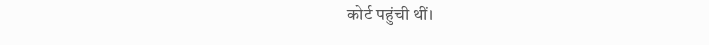कोर्ट पहुंची थीं।